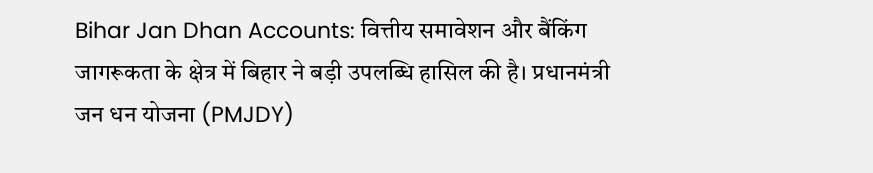Bihar Jan Dhan Accounts: वित्तीय समावेशन और बैंकिंग जागरूकता के क्षेत्र में बिहार ने बड़ी उपलब्धि हासिल की है। प्रधानमंत्री जन धन योजना (PMJDY)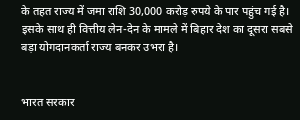के तहत राज्य में जमा राशि 30,000 करोड़ रुपये के पार पहुंच गई है। इसके साथ ही वित्तीय लेन-देन के मामले में बिहार देश का दूसरा सबसे बड़ा योगदानकर्ता राज्य बनकर उभरा है।


भारत सरकार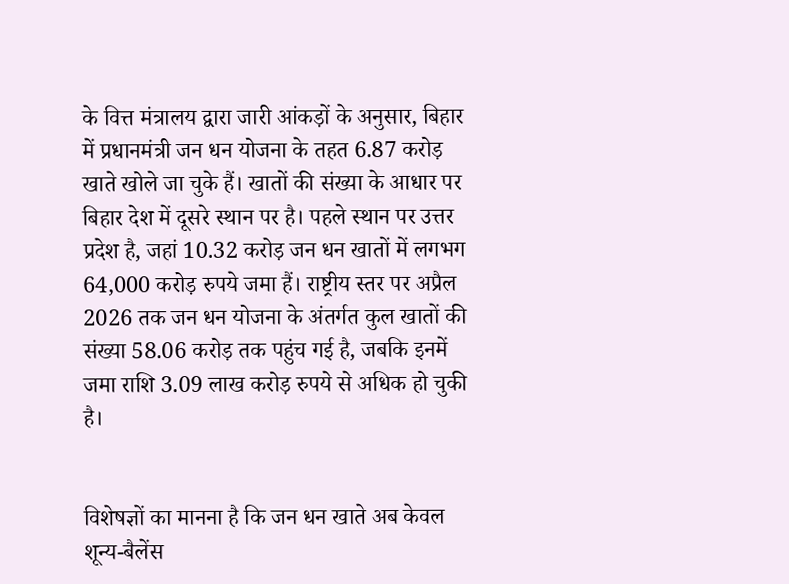के वित्त मंत्रालय द्वारा जारी आंकड़ों के अनुसार, बिहार में प्रधानमंत्री जन धन योजना के तहत 6.87 करोड़ खाते खोले जा चुके हैं। खातों की संख्या के आधार पर बिहार देश में दूसरे स्थान पर है। पहले स्थान पर उत्तर प्रदेश है, जहां 10.32 करोड़ जन धन खातों में लगभग 64,000 करोड़ रुपये जमा हैं। राष्ट्रीय स्तर पर अप्रैल 2026 तक जन धन योजना के अंतर्गत कुल खातों की संख्या 58.06 करोड़ तक पहुंच गई है, जबकि इनमें जमा राशि 3.09 लाख करोड़ रुपये से अधिक हो चुकी है।


विशेषज्ञों का मानना है कि जन धन खाते अब केवल शून्य-बैलेंस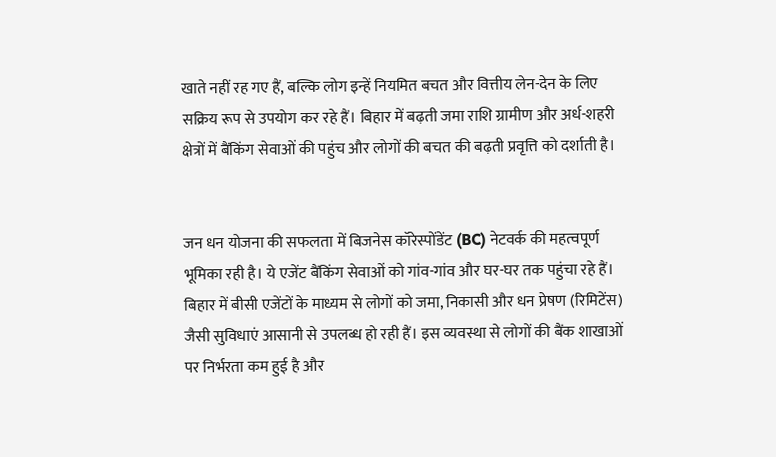खाते नहीं रह गए हैं, बल्कि लोग इन्हें नियमित बचत और वित्तीय लेन-देन के लिए सक्रिय रूप से उपयोग कर रहे हैं। बिहार में बढ़ती जमा राशि ग्रामीण और अर्ध-शहरी क्षेत्रों में बैंकिंग सेवाओं की पहुंच और लोगों की बचत की बढ़ती प्रवृत्ति को दर्शाती है।


जन धन योजना की सफलता में बिजनेस कॉरेस्पोंडेंट (BC) नेटवर्क की महत्वपूर्ण भूमिका रही है। ये एजेंट बैंकिंग सेवाओं को गांव-गांव और घर-घर तक पहुंचा रहे हैं। बिहार में बीसी एजेंटों के माध्यम से लोगों को जमा, निकासी और धन प्रेषण (रिमिटेंस) जैसी सुविधाएं आसानी से उपलब्ध हो रही हैं। इस व्यवस्था से लोगों की बैंक शाखाओं पर निर्भरता कम हुई है और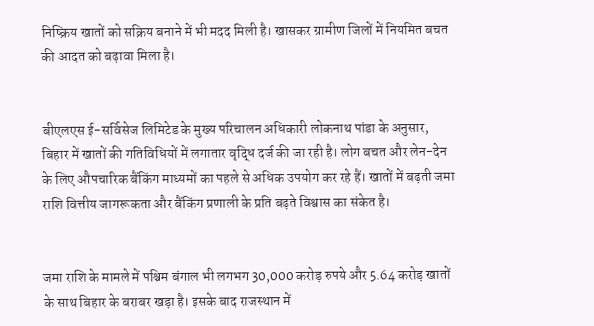निष्क्रिय खातों को सक्रिय बनाने में भी मदद मिली है। खासकर ग्रामीण जिलों में नियमित बचत की आदत को बढ़ावा मिला है।


बीएलएस ई-सर्विसेज लिमिटेड के मुख्य परिचालन अधिकारी लोकनाथ पांडा के अनुसार, बिहार में खातों की गतिविधियों में लगातार वृद्धि दर्ज की जा रही है। लोग बचत और लेन-देन के लिए औपचारिक बैंकिंग माध्यमों का पहले से अधिक उपयोग कर रहे हैं। खातों में बढ़ती जमा राशि वित्तीय जागरूकता और बैंकिंग प्रणाली के प्रति बढ़ते विश्वास का संकेत है।


जमा राशि के मामले में पश्चिम बंगाल भी लगभग 30,000 करोड़ रुपये और 5.64 करोड़ खातों के साथ बिहार के बराबर खड़ा है। इसके बाद राजस्थान में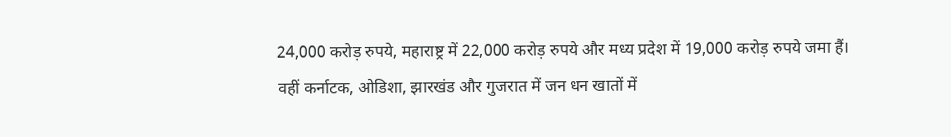24,000 करोड़ रुपये, महाराष्ट्र में 22,000 करोड़ रुपये और मध्य प्रदेश में 19,000 करोड़ रुपये जमा हैं। वहीं कर्नाटक, ओडिशा, झारखंड और गुजरात में जन धन खातों में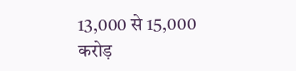13,000 से 15,000 करोड़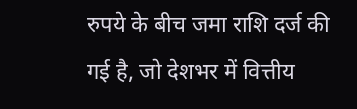रुपये के बीच जमा राशि दर्ज की गई है, जो देशभर में वित्तीय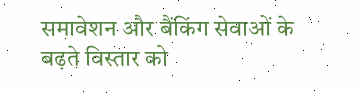समावेशन और बैंकिंग सेवाओं के बढ़ते विस्तार को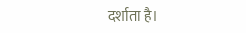दर्शाता है।